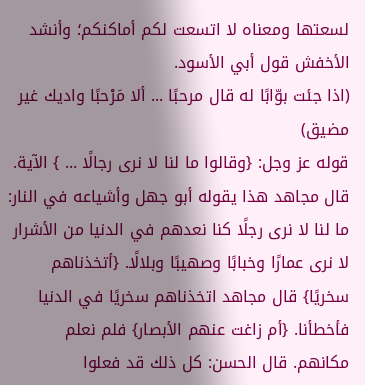لسعتها ومعناه لا اتسعت لكم أماكنكم؛ وأنشد الأخفش قول أبي الأسود.
(اذا جئت بوّابًا له قال مرحبًا ... ألا مَرْحبًا واديك غير مضيق)
قوله عز وجل: {وقالوا ما لنا لا نرى رجالًا ... } الآية. قال مجاهد هذا يقوله أبو جهل وأشياعه في النار: ما لنا لا نرى رجلًا كنا نعدهم في الدنيا من الأشرار لا نرى عمارًا وخبابًا وصهيبًا وبلالًا. {أتخذناهم سخريًا} قال مجاهد اتخذناهم سخريًا في الدنيا فأخطأنا. {أم زاغت عنهم الأبصار} فلم نعلم مكانهم. قال الحسن: كل ذلك قد فعلوا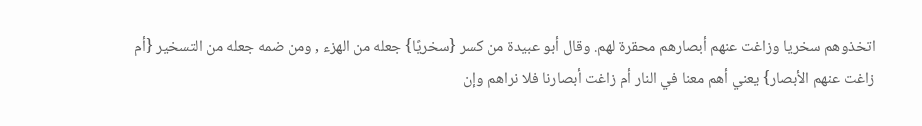اتخذوهم سخريا وزاغت عنهم أبصارهم محقرة لهم. وقال أبو عبيدة من كسر {سخريًا} جعله من الهزء , ومن ضمه جعله من التسخير {أم زاغت عنهم الأبصار} يعني أهم معنا في النار أم زاغت أبصارنا فلا نراهم وإن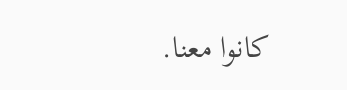كانوا معنا.